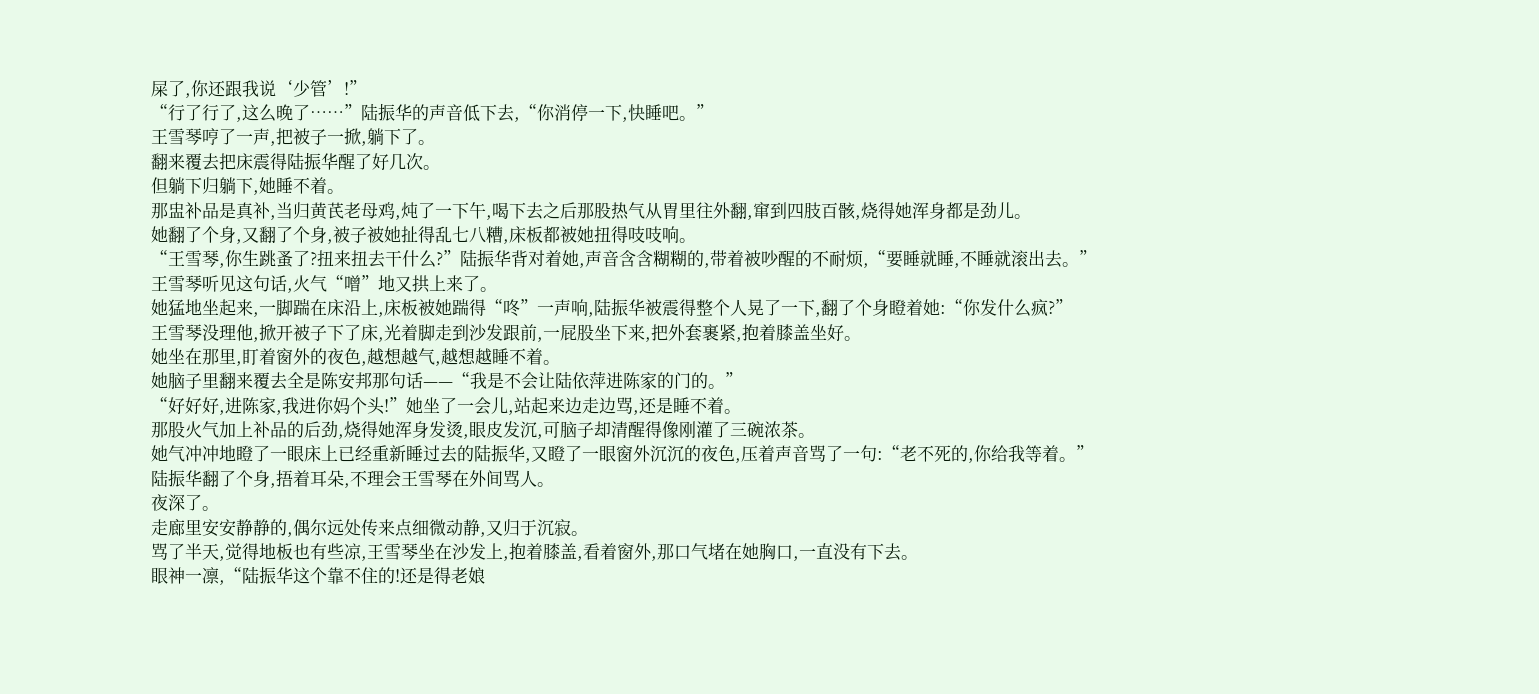屎了,你还跟我说‘少管’!”
“行了行了,这么晚了……”陆振华的声音低下去,“你消停一下,快睡吧。”
王雪琴哼了一声,把被子一掀,躺下了。
翻来覆去把床震得陆振华醒了好几次。
但躺下归躺下,她睡不着。
那盅补品是真补,当归黄芪老母鸡,炖了一下午,喝下去之后那股热气从胃里往外翻,窜到四肢百骸,烧得她浑身都是劲儿。
她翻了个身,又翻了个身,被子被她扯得乱七八糟,床板都被她扭得吱吱响。
“王雪琴,你生跳蚤了?扭来扭去干什么?”陆振华背对着她,声音含含糊糊的,带着被吵醒的不耐烦,“要睡就睡,不睡就滚出去。”
王雪琴听见这句话,火气“噌”地又拱上来了。
她猛地坐起来,一脚踹在床沿上,床板被她踹得“咚”一声响,陆振华被震得整个人晃了一下,翻了个身瞪着她:“你发什么疯?”
王雪琴没理他,掀开被子下了床,光着脚走到沙发跟前,一屁股坐下来,把外套裹紧,抱着膝盖坐好。
她坐在那里,盯着窗外的夜色,越想越气,越想越睡不着。
她脑子里翻来覆去全是陈安邦那句话——“我是不会让陆依萍进陈家的门的。”
“好好好,进陈家,我进你妈个头!”她坐了一会儿,站起来边走边骂,还是睡不着。
那股火气加上补品的后劲,烧得她浑身发烫,眼皮发沉,可脑子却清醒得像刚灌了三碗浓茶。
她气冲冲地瞪了一眼床上已经重新睡过去的陆振华,又瞪了一眼窗外沉沉的夜色,压着声音骂了一句:“老不死的,你给我等着。”
陆振华翻了个身,捂着耳朵,不理会王雪琴在外间骂人。
夜深了。
走廊里安安静静的,偶尔远处传来点细微动静,又归于沉寂。
骂了半天,觉得地板也有些凉,王雪琴坐在沙发上,抱着膝盖,看着窗外,那口气堵在她胸口,一直没有下去。
眼神一凛,“陆振华这个靠不住的!还是得老娘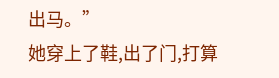出马。”
她穿上了鞋,出了门,打算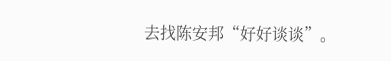去找陈安邦“好好谈谈”。